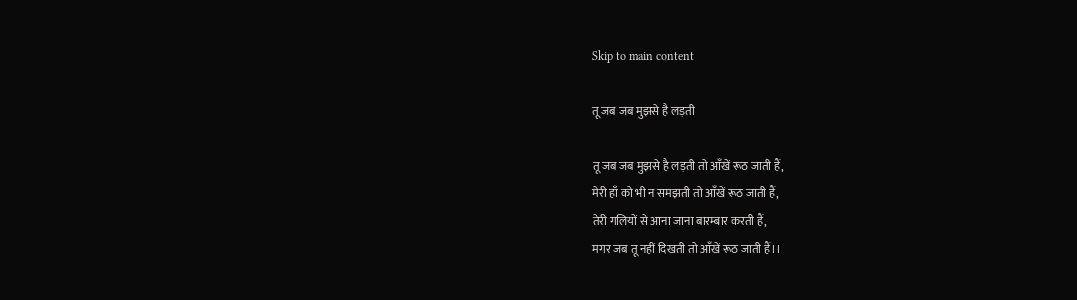Skip to main content

तू जब जब मुझसे है लड़ती

तू जब जब मुझसे है लड़ती तो आँखें रूठ जाती हैं,
मेरी हाँ को भी न समझती तो आँखें रूठ जाती हैं,
तेरी गलियों से आना जाना बारम्बार करती हैं,
मगर जब तू नहीं दिखती तो आँखें रूठ जाती हैं।।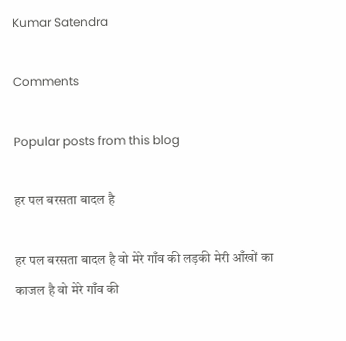Kumar Satendra

Comments

Popular posts from this blog

हर पल बरसता बादल है

हर पल बरसता बादल है वो मेरे गाँव की लड़की मेरी आँखों का काजल है वो मेरे गाँव की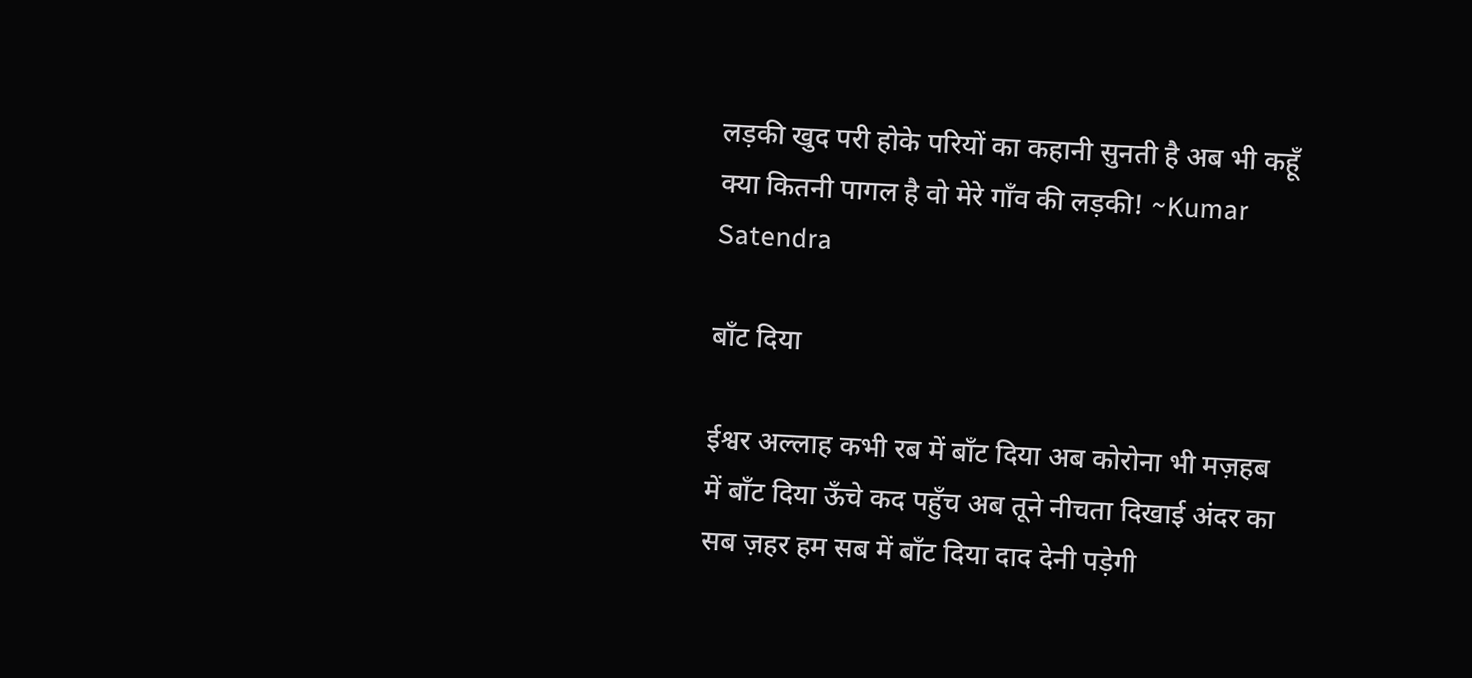लड़की खुद परी होके परियों का कहानी सुनती है अब भी कहूँ क्या कितनी पागल है वो मेरे गाँव की लड़की! ~Kumar Satendra

बाँट दिया

ईश्वर अल्लाह कभी रब में बाँट दिया अब कोरोना भी मज़हब में बाँट दिया ऊँचे कद पहुँच अब तूने नीचता दिखाई अंदर का सब ज़हर हम सब में बाँट दिया दाद देनी पड़ेगी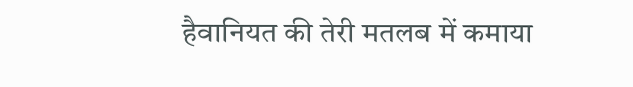हैवानियत की तेरी मतलब में कमाया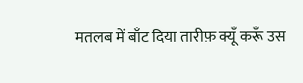मतलब में बाँट दिया तारीफ़ क्यूँ करूँ उस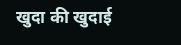खुदा की खुदाई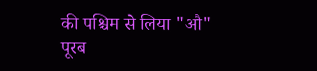की पश्चिम से लिया "औ" पूरब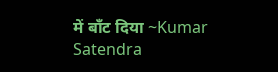में बाँट दिया ~Kumar Satendra